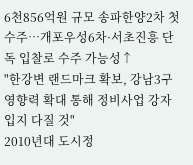6천856억원 규모 송파한양2차 첫 수주…개포우성6차·서초진흥 단독 입찰로 수주 가능성↑
"한강변 랜드마크 확보, 강남3구 영향력 확대 통해 정비사업 강자 입지 다질 것"
2010년대 도시정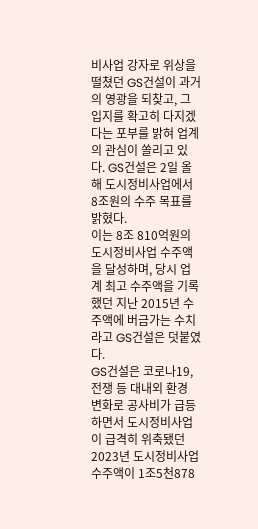비사업 강자로 위상을 떨쳤던 GS건설이 과거의 영광을 되찾고, 그 입지를 확고히 다지겠다는 포부를 밝혀 업계의 관심이 쏠리고 있다. GS건설은 2일 올해 도시정비사업에서 8조원의 수주 목표를 밝혔다.
이는 8조 810억원의 도시정비사업 수주액을 달성하며, 당시 업계 최고 수주액을 기록했던 지난 2015년 수주액에 버금가는 수치라고 GS건설은 덧붙였다.
GS건설은 코로나19, 전쟁 등 대내외 환경 변화로 공사비가 급등하면서 도시정비사업이 급격히 위축됐던 2023년 도시정비사업 수주액이 1조5천878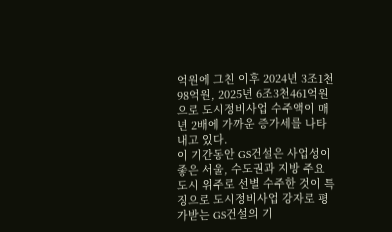억원에 그친 이후 2024년 3조1천98억원, 2025년 6조3천461억원으로 도시정비사업 수주액이 매년 2배에 가까운 증가세를 나타내고 있다.
이 기간동안 GS건설은 사업성이 좋은 서울, 수도권과 지방 주요 도시 위주로 선별 수주한 것이 특징으로 도시정비사업 강자로 평가받는 GS건설의 기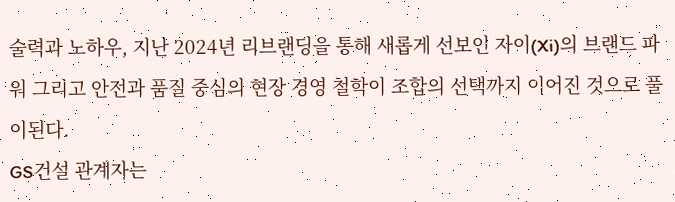술력과 노하우, 지난 2024년 리브랜딩을 통해 새롭게 선보인 자이(Xi)의 브랜드 파워 그리고 안전과 품질 중심의 현장 경영 철학이 조합의 선택까지 이어진 것으로 풀이된다.
GS건설 관계자는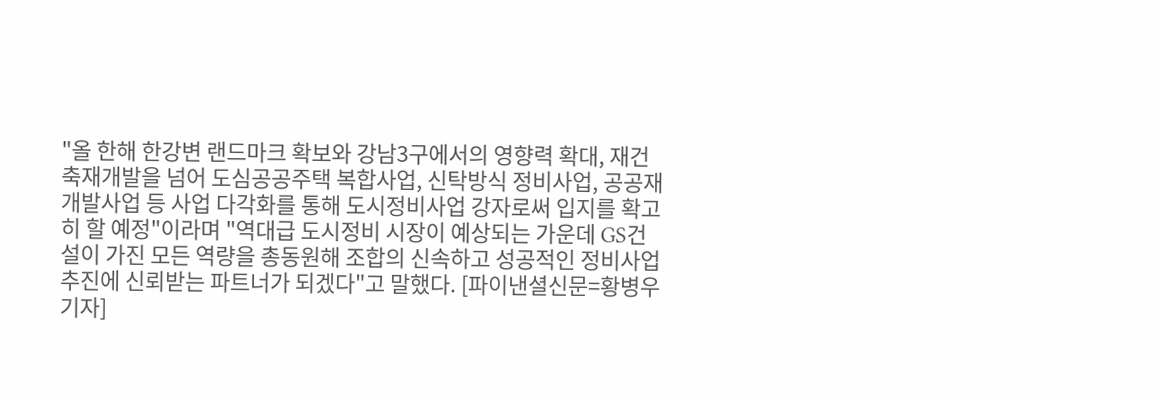"올 한해 한강변 랜드마크 확보와 강남3구에서의 영향력 확대, 재건축재개발을 넘어 도심공공주택 복합사업, 신탁방식 정비사업, 공공재개발사업 등 사업 다각화를 통해 도시정비사업 강자로써 입지를 확고히 할 예정"이라며 "역대급 도시정비 시장이 예상되는 가운데 GS건설이 가진 모든 역량을 총동원해 조합의 신속하고 성공적인 정비사업 추진에 신뢰받는 파트너가 되겠다"고 말했다. [파이낸셜신문=황병우 기자]